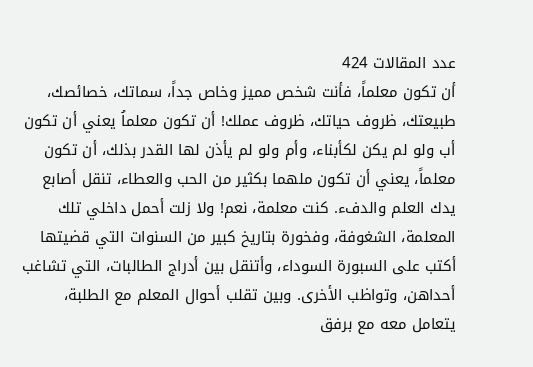عدد المقالات 424
أن تكون معلماً، فأنت شخص مميز وخاص جداً، سماتك، خصائصك، طبيعتك، ظروف حياتك، ظروف عملك! أن تكون معلماُ يعني أن تكون أب ولو لم يكن لكأبناء، وأم ولو لم يأذن لها القدر بذلك، أن تكون معلماً، يعني أن تكون ملهما بكثير من الحب والعطاء، تنقل أصابع يدك العلم والدفء. كنت معلمة، نعم! ولا زلت أحمل داخلي تلك المعلمة، الشغوفة، وفخورة بتاريخ كبير من السنوات التي قضيتها أكتب على السبورة السوداء، وأتنقل بين أدراج الطالبات، التي تشاغب أحداهن، وتواظب الأخرى. وبين تقلب أحوال المعلم مع الطلبة، يتعامل معه مع برفق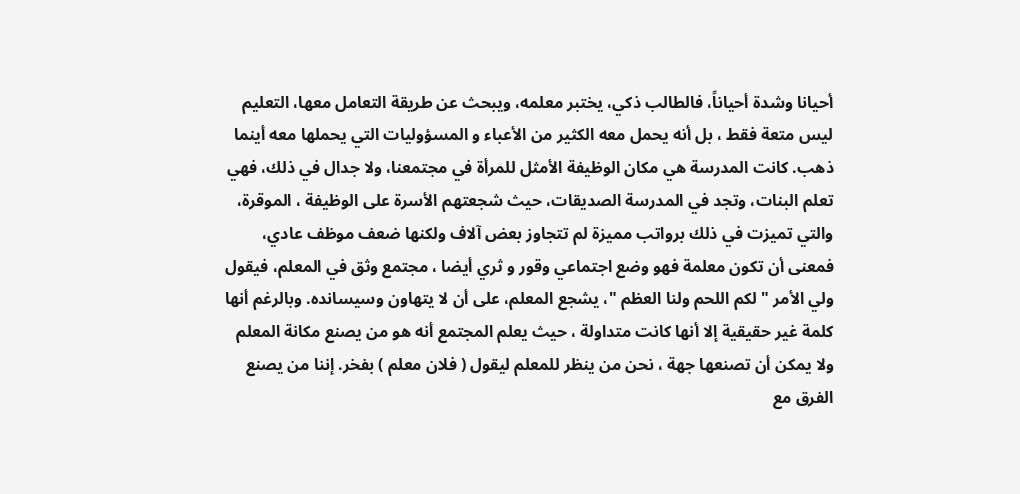أحيانا وشدة أحياناً، فالطالب ذكي، يختبر معلمه، ويبحث عن طريقة التعامل معها، التعليم ليس متعة فقط ، بل أنه يحمل معه الكثير من الأعباء و المسؤوليات التي يحملها معه أينما ذهب. كانت المدرسة هي مكان الوظيفة الأمثل للمرأة في مجتمعنا، ولا جدال في ذلك، فهي تعلم البنات، وتجد في المدرسة الصديقات، حيث شجعتهم الأسرة على الوظيفة ، الموقرة، والتي تميزت في ذلك برواتب مميزة لم تتجاوز بعض آلاف ولكنها ضعف موظف عادي، فمعنى أن تكون معلمة فهو وضع اجتماعي وقور و ثري أيضا ، مجتمع وثق في المعلم، فيقول ولي الأمر " لكم اللحم ولنا العظم "، يشجع المعلم، على أن لا يتهاون وسيسانده. وبالرغم أنها كلمة غير حقيقية إلا أنها كانت متداولة ، حيث يعلم المجتمع أنه هو من يصنع مكانة المعلم ولا يمكن أن تصنعها جهة ، نحن من ينظر للمعلم ليقول ( فلان معلم ) بفخر. إننا من يصنع الفرق مع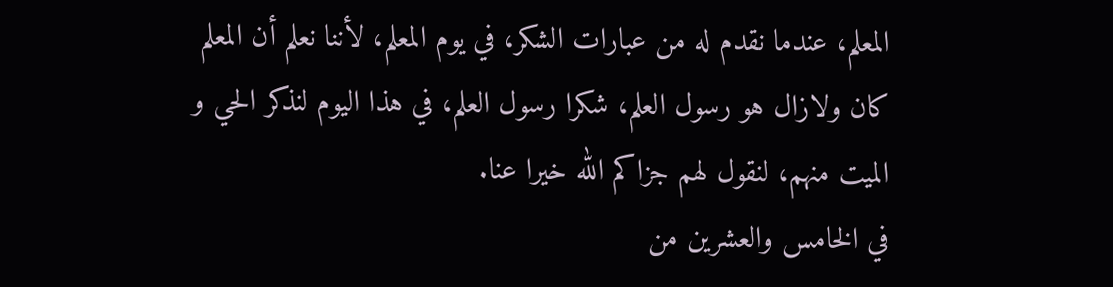المعلم، عندما نقدم له من عبارات الشكر، في يوم المعلم، لأننا نعلم أن المعلم كان ولازال هو رسول العلم، شكرا رسول العلم، في هذا اليوم لنذكر الحي و الميت منهم، لنقول لهم جزاكم الله خيرا عنا.
في الخامس والعشرين من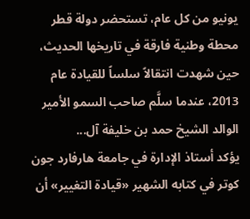يونيو من كل عام، تستحضر دولة قطر محطة وطنية فارقة في تاريخها الحديث، حين شهدت انتقالاً سلساً للقيادة عام 2013، عندما سلَّم صاحب السمو الأمير الوالد الشيخ حمد بن خليفة آل...
يؤكد أستاذ الإدارة في جامعة هارفارد جون كوتر في كتابه الشهير «قيادة التغيير» أن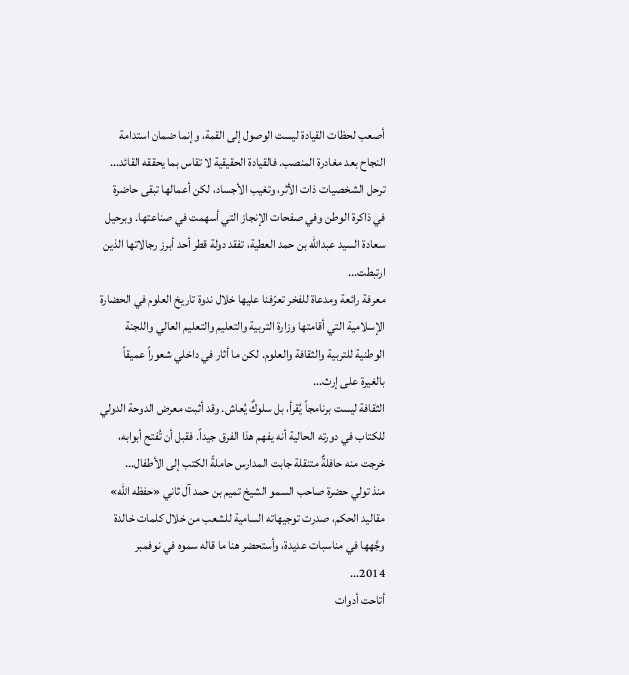أصعب لحظات القيادة ليست الوصول إلى القمة، وإنما ضمان استدامة النجاح بعد مغادرة المنصب. فالقيادة الحقيقية لا تقاس بما يحققه القائد...
ترحل الشخصيات ذات الأثر، وتغيب الأجساد، لكن أعمالها تبقى حاضرة في ذاكرة الوطن وفي صفحات الإنجاز التي أسهمت في صناعتها. وبرحيل سعادة السيد عبدالله بن حمد العطية، تفقد دولة قطر أحد أبرز رجالاتها الذين ارتبطت...
معرفة رائعة ومدعاة للفخر تعرّفنا عليها خلال ندوة تاريخ العلوم في الحضارة الإسلامية التي أقامتها وزارة التربية والتعليم والتعليم العالي واللجنة الوطنية للتربية والثقافة والعلوم. لكن ما أثار في داخلي شعوراً عميقاً بالغيرة على إرث...
الثقافة ليست برنامجاً يُقرأ، بل سلوكٌ يُعاش. وقد أثبت معرض الدوحة الدولي للكتاب في دورته الحالية أنه يفهم هذا الفرق جيداً. فقبل أن تُفتح أبوابه، خرجت منه حافلةٌ متنقلة جابت المدارس حاملةً الكتب إلى الأطفال...
منذ تولي حضرة صاحب السمو الشيخ تميم بن حمد آل ثاني «حفظه الله» مقاليد الحكم، صدرت توجيهاته السامية للشعب من خلال كلمات خالدة وجَّهها في مناسبات عديدة، وأستحضر هنا ما قاله سموه في نوفمبر 2014...
أتاحت أدوات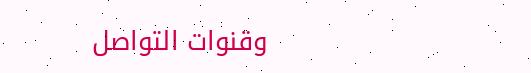وقنوات التواصل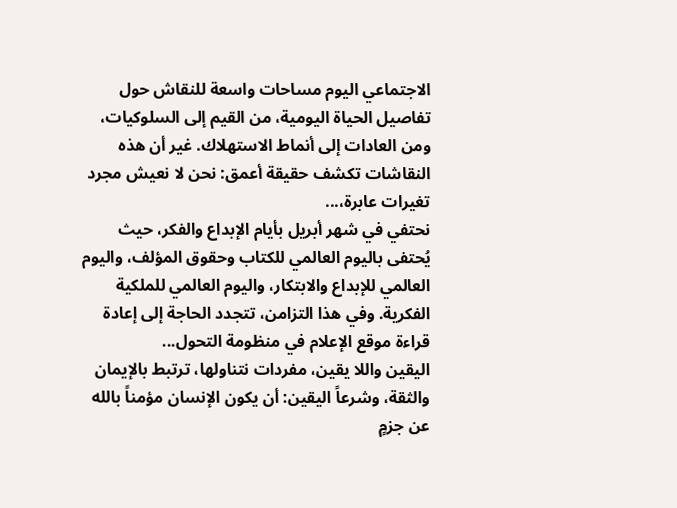الاجتماعي اليوم مساحات واسعة للنقاش حول تفاصيل الحياة اليومية، من القيم إلى السلوكيات، ومن العادات إلى أنماط الاستهلاك. غير أن هذه النقاشات تكشف حقيقة أعمق: نحن لا نعيش مجرد تغيرات عابرة،...
نحتفي في شهر أبريل بأيام الإبداع والفكر، حيث يُحتفى باليوم العالمي للكتاب وحقوق المؤلف، واليوم العالمي للإبداع والابتكار، واليوم العالمي للملكية الفكرية. وفي هذا التزامن، تتجدد الحاجة إلى إعادة قراءة موقع الإعلام في منظومة التحول...
اليقين واللا يقين، مفردات نتناولها، ترتبط بالإيمان والثقة، وشرعاً اليقين: أن يكون الإنسان مؤمناً بالله عن جزمٍ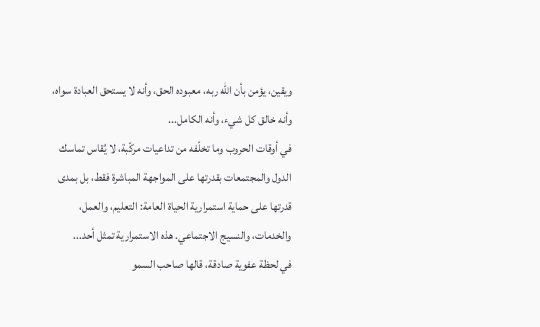ويقين، يؤمن بأن الله ربه، معبوده الحق، وأنه لا يستحق العبادة سواه، وأنه خالق كل شيء، وأنه الكامل...
في أوقات الحروب وما تخلّفه من تداعيات مركّبة، لا يُقاس تماسك الدول والمجتمعات بقدرتها على المواجهة المباشرة فقط، بل بمدى قدرتها على حماية استمرارية الحياة العامة: التعليم، والعمل، والخدمات، والنسيج الاجتماعي. هذه الاستمرارية تمثل أحد...
في لحظة عفوية صادقة، قالها صاحب السمو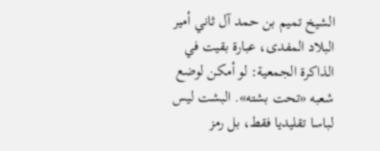الشيخ تميم بن حمد آل ثاني أمير البلاد المفدى، عبارة بقيت في الذاكرة الجمعية: لو أمكن لوضع شعبه «تحت بشته». البشت ليس لباسا تقليديا فقط، بل رمز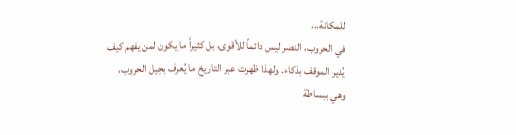للمكانة...
في الحروب، النصر ليس دائماً للأقوى، بل كثيراً ما يكون لمن يفهم كيف يُدير الموقف بذكاء. ولهذا ظهرت عبر التاريخ ما يُعرف بحِيل الحروب، وهي ببساطة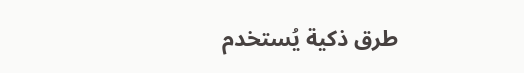طرق ذكية يُستخدم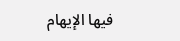فيها الإيهام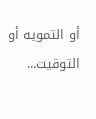أو التمويه أو التوقيت...